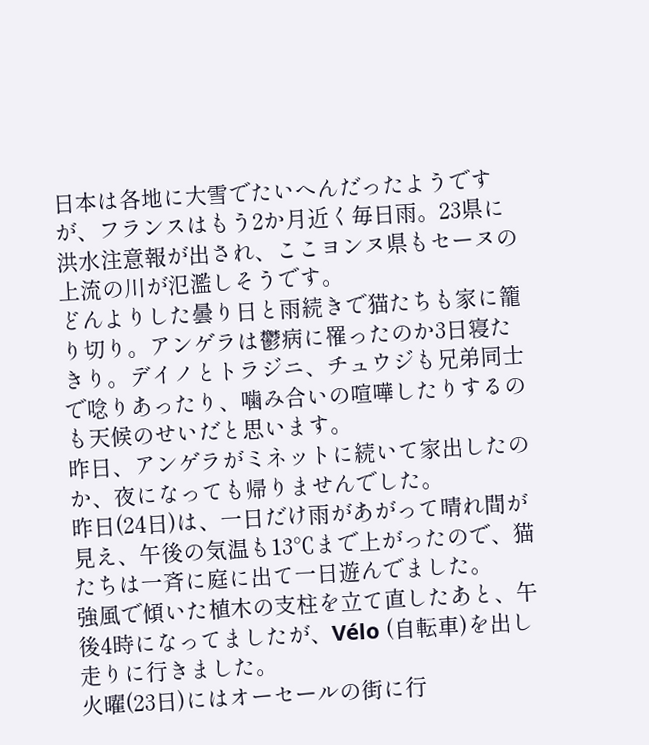日本は各地に大雪でたいへんだったようですが、フランスはもう2か月近く毎日雨。23県に洪水注意報が出され、ここヨンヌ県もセーヌの上流の川が氾濫しそうです。
どんよりした曇り日と雨続きで猫たちも家に籠り切り。アンゲラは鬱病に罹ったのか3日寝たきり。デイノとトラジニ、チュウジも兄弟同士で唸りあったり、噛み合いの喧嘩したりするのも天候のせいだと思います。
昨日、アンゲラがミネットに続いて家出したのか、夜になっても帰りませんでした。
昨日(24日)は、一日だけ雨があがって晴れ間が見え、午後の気温も13℃まで上がったので、猫たちは一斉に庭に出て一日遊んでました。
強風で傾いた植木の支柱を立て直したあと、午後4時になってましたが、Vélo (自転車)を出し走りに行きました。
火曜(23日)にはオーセールの街に行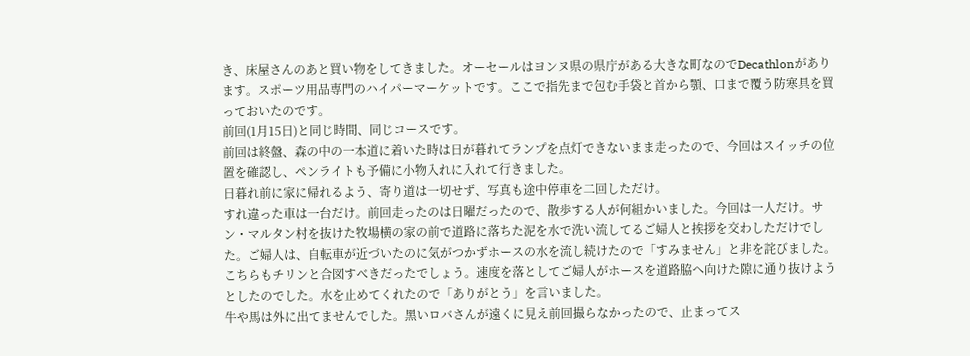き、床屋さんのあと買い物をしてきました。オーセールはヨンヌ県の県庁がある大きな町なのでDecathlonがあります。スポーツ用品専門のハイパーマーケットです。ここで指先まで包む手袋と首から顎、口まで覆う防寒具を買っておいたのです。
前回(1月15日)と同じ時間、同じコースです。
前回は終盤、森の中の一本道に着いた時は日が暮れてランプを点灯できないまま走ったので、今回はスイッチの位置を確認し、ペンライトも予備に小物入れに入れて行きました。
日暮れ前に家に帰れるよう、寄り道は一切せず、写真も途中停車を二回しただけ。
すれ違った車は一台だけ。前回走ったのは日曜だったので、散歩する人が何組かいました。今回は一人だけ。サン・マルタン村を抜けた牧場横の家の前で道路に落ちた泥を水で洗い流してるご婦人と挨拶を交わしただけでした。ご婦人は、自転車が近づいたのに気がつかずホースの水を流し続けたので「すみません」と非を詫びました。こちらもチリンと合図すべきだったでしょう。速度を落としてご婦人がホースを道路脇へ向けた隙に通り抜けようとしたのでした。水を止めてくれたので「ありがとう」を言いました。
牛や馬は外に出てませんでした。黑いロバさんが遠くに見え前回撮らなかったので、止まってス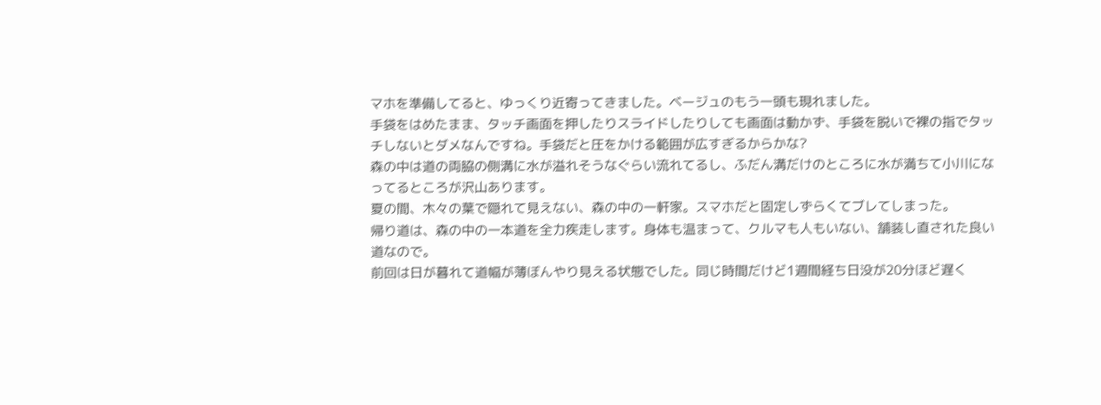マホを準備してると、ゆっくり近寄ってきました。ベージュのもう一頭も現れました。
手袋をはめたまま、タッチ画面を押したりスライドしたりしても画面は動かず、手袋を脱いで裸の指でタッチしないとダメなんですね。手袋だと圧をかける範囲が広すぎるからかな?
森の中は道の両脇の側溝に水が溢れそうなぐらい流れてるし、ふだん溝だけのところに水が満ちて小川になってるところが沢山あります。
夏の間、木々の葉で隠れて見えない、森の中の一軒家。スマホだと固定しずらくてブレてしまった。
帰り道は、森の中の一本道を全力疾走します。身体も温まって、クルマも人もいない、舗装し直された良い道なので。
前回は日が暮れて道幅が薄ぼんやり見える状態でした。同じ時間だけど1週間経ち日没が20分ほど遅く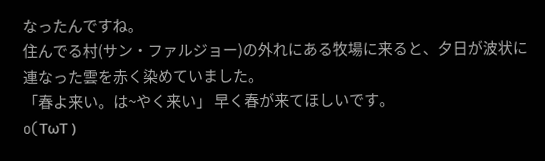なったんですね。
住んでる村(サン・ファルジョー)の外れにある牧場に来ると、夕日が波状に連なった雲を赤く染めていました。
「春よ来い。は~やく来い」 早く春が来てほしいです。
o(TωT )